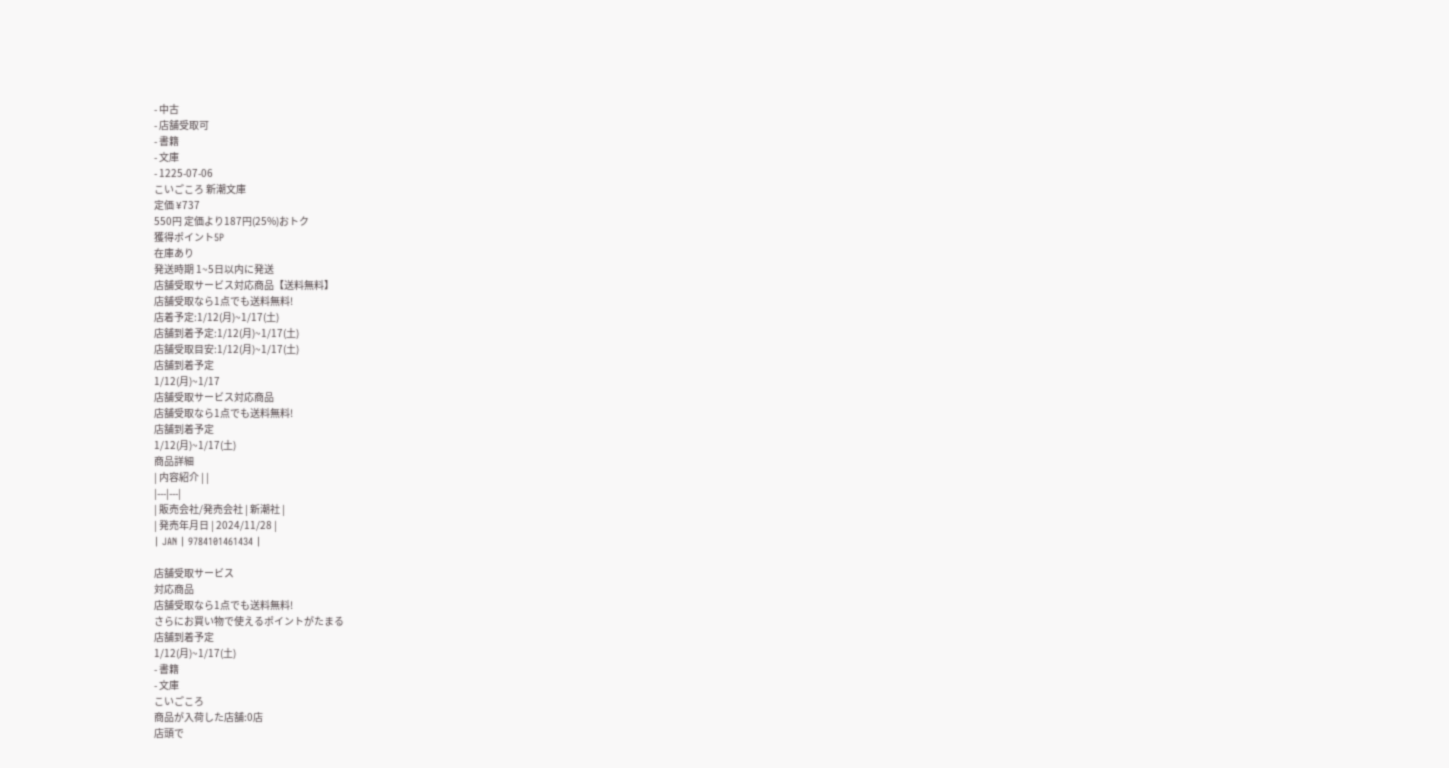- 中古
- 店舗受取可
- 書籍
- 文庫
- 1225-07-06
こいごころ 新潮文庫
定価 ¥737
550円 定価より187円(25%)おトク
獲得ポイント5P
在庫あり
発送時期 1~5日以内に発送
店舗受取サービス対応商品【送料無料】
店舗受取なら1点でも送料無料!
店着予定:1/12(月)~1/17(土)
店舗到着予定:1/12(月)~1/17(土)
店舗受取目安:1/12(月)~1/17(土)
店舗到着予定
1/12(月)~1/17
店舗受取サービス対応商品
店舗受取なら1点でも送料無料!
店舗到着予定
1/12(月)~1/17(土)
商品詳細
| 内容紹介 | |
|---|---|
| 販売会社/発売会社 | 新潮社 |
| 発売年月日 | 2024/11/28 |
| JAN | 9784101461434 |

店舗受取サービス
対応商品
店舗受取なら1点でも送料無料!
さらにお買い物で使えるポイントがたまる
店舗到着予定
1/12(月)~1/17(土)
- 書籍
- 文庫
こいごころ
商品が入荷した店舗:0店
店頭で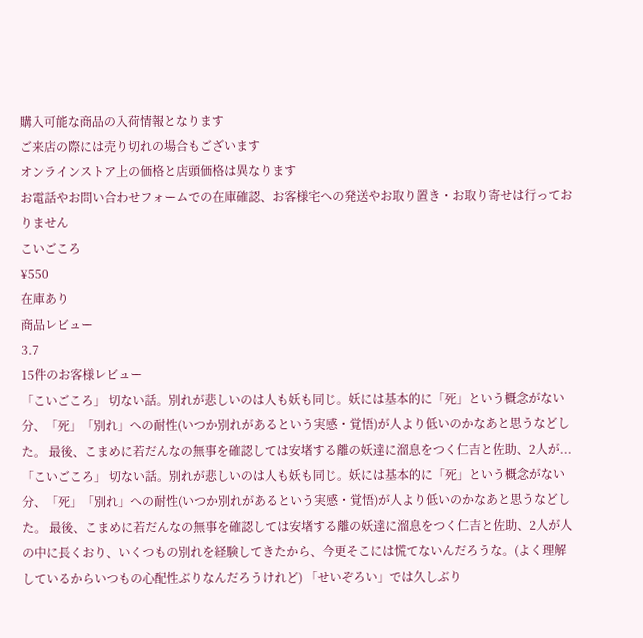購入可能な商品の入荷情報となります
ご来店の際には売り切れの場合もございます
オンラインストア上の価格と店頭価格は異なります
お電話やお問い合わせフォームでの在庫確認、お客様宅への発送やお取り置き・お取り寄せは行っておりません
こいごころ
¥550
在庫あり
商品レビュー
3.7
15件のお客様レビュー
「こいごころ」 切ない話。別れが悲しいのは人も妖も同じ。妖には基本的に「死」という概念がない分、「死」「別れ」への耐性(いつか別れがあるという実感・覚悟)が人より低いのかなあと思うなどした。 最後、こまめに若だんなの無事を確認しては安堵する離の妖達に溜息をつく仁吉と佐助、2人が...
「こいごころ」 切ない話。別れが悲しいのは人も妖も同じ。妖には基本的に「死」という概念がない分、「死」「別れ」への耐性(いつか別れがあるという実感・覚悟)が人より低いのかなあと思うなどした。 最後、こまめに若だんなの無事を確認しては安堵する離の妖達に溜息をつく仁吉と佐助、2人が人の中に長くおり、いくつもの別れを経験してきたから、今更そこには慌てないんだろうな。(よく理解しているからいつもの心配性ぶりなんだろうけれど) 「せいぞろい」では久しぶり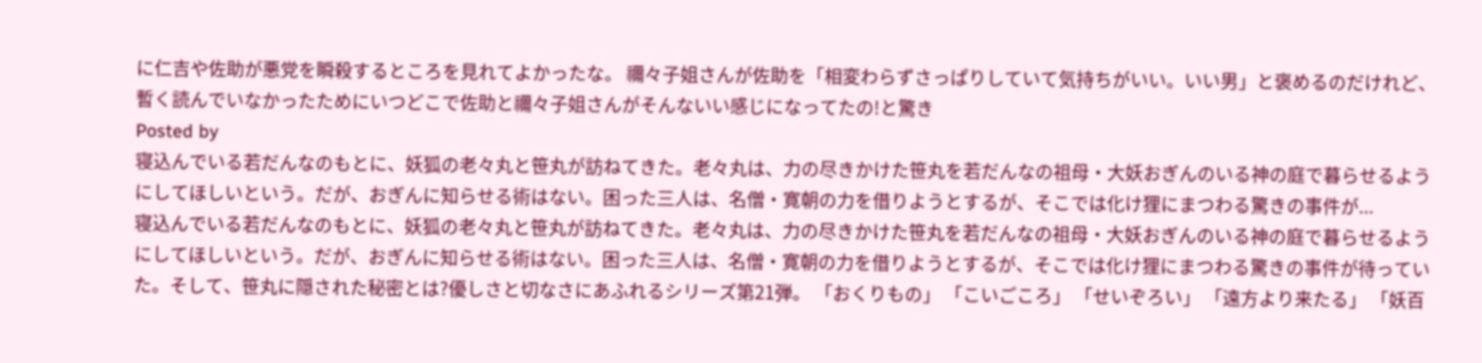に仁吉や佐助が悪党を瞬殺するところを見れてよかったな。 禰々子姐さんが佐助を「相変わらずさっぱりしていて気持ちがいい。いい男」と褒めるのだけれど、暫く読んでいなかったためにいつどこで佐助と禰々子姐さんがそんないい感じになってたの!と驚き
Posted by
寝込んでいる若だんなのもとに、妖狐の老々丸と笹丸が訪ねてきた。老々丸は、力の尽きかけた笹丸を若だんなの祖母・大妖おぎんのいる神の庭で暮らせるようにしてほしいという。だが、おぎんに知らせる術はない。困った三人は、名僧・寛朝の力を借りようとするが、そこでは化け狸にまつわる驚きの事件が...
寝込んでいる若だんなのもとに、妖狐の老々丸と笹丸が訪ねてきた。老々丸は、力の尽きかけた笹丸を若だんなの祖母・大妖おぎんのいる神の庭で暮らせるようにしてほしいという。だが、おぎんに知らせる術はない。困った三人は、名僧・寛朝の力を借りようとするが、そこでは化け狸にまつわる驚きの事件が待っていた。そして、笹丸に隠された秘密とは?優しさと切なさにあふれるシリーズ第21弾。 「おくりもの」 「こいごころ」 「せいぞろい」 「遠方より来たる」 「妖百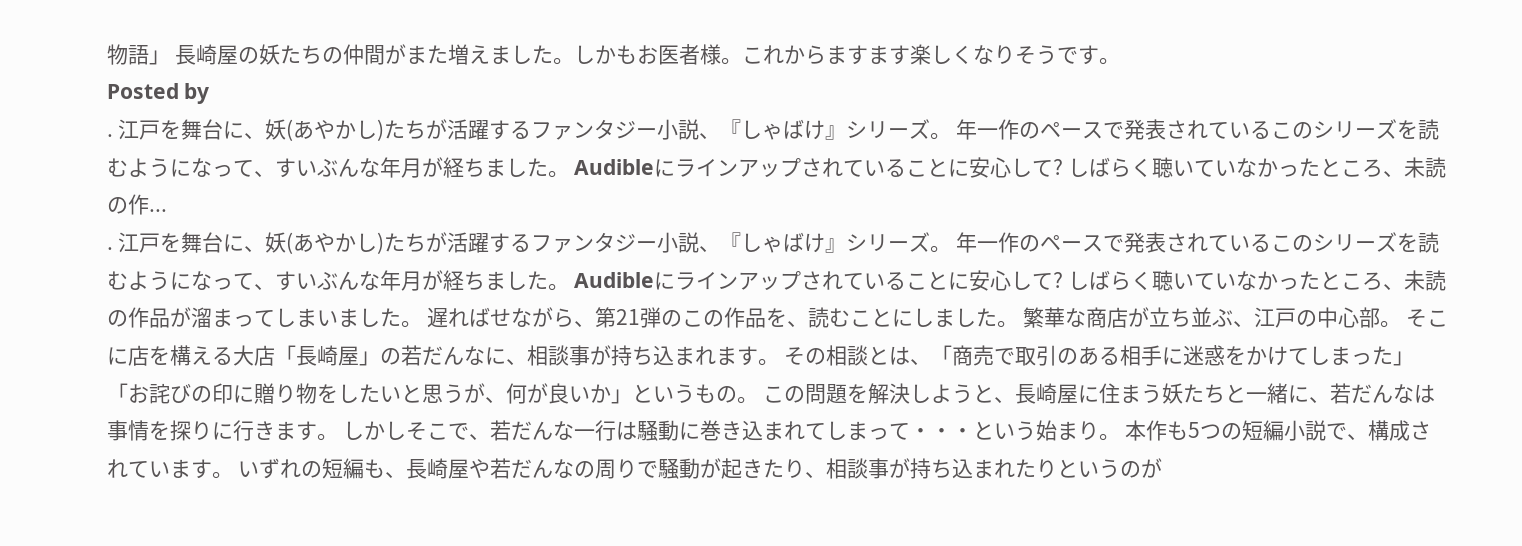物語」 長崎屋の妖たちの仲間がまた増えました。しかもお医者様。これからますます楽しくなりそうです。
Posted by
. 江戸を舞台に、妖(あやかし)たちが活躍するファンタジー小説、『しゃばけ』シリーズ。 年一作のペースで発表されているこのシリーズを読むようになって、すいぶんな年月が経ちました。 Audibleにラインアップされていることに安心して? しばらく聴いていなかったところ、未読の作...
. 江戸を舞台に、妖(あやかし)たちが活躍するファンタジー小説、『しゃばけ』シリーズ。 年一作のペースで発表されているこのシリーズを読むようになって、すいぶんな年月が経ちました。 Audibleにラインアップされていることに安心して? しばらく聴いていなかったところ、未読の作品が溜まってしまいました。 遅ればせながら、第21弾のこの作品を、読むことにしました。 繁華な商店が立ち並ぶ、江戸の中心部。 そこに店を構える大店「長崎屋」の若だんなに、相談事が持ち込まれます。 その相談とは、「商売で取引のある相手に迷惑をかけてしまった」「お詫びの印に贈り物をしたいと思うが、何が良いか」というもの。 この問題を解決しようと、長崎屋に住まう妖たちと一緒に、若だんなは事情を探りに行きます。 しかしそこで、若だんな一行は騒動に巻き込まれてしまって・・・という始まり。 本作も5つの短編小説で、構成されています。 いずれの短編も、長崎屋や若だんなの周りで騒動が起きたり、相談事が持ち込まれたりというのが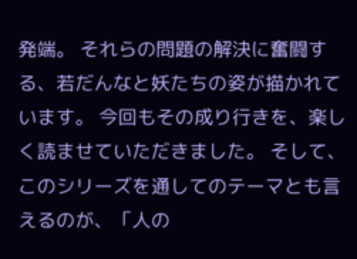発端。 それらの問題の解決に奮闘する、若だんなと妖たちの姿が描かれています。 今回もその成り行きを、楽しく読ませていただきました。 そして、このシリーズを通してのテーマとも言えるのが、「人の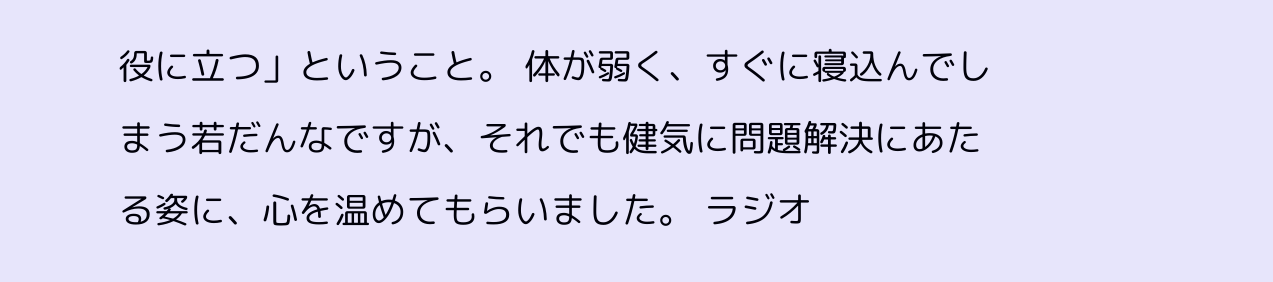役に立つ」ということ。 体が弱く、すぐに寝込んでしまう若だんなですが、それでも健気に問題解決にあたる姿に、心を温めてもらいました。 ラジオ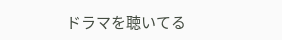ドラマを聴いてる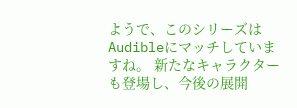ようで、このシリーズはAudibleにマッチしていますね。 新たなキャラクターも登場し、今後の展開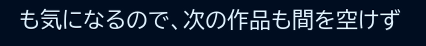も気になるので、次の作品も間を空けず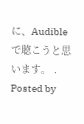に、Audibleで聴こうと思います。 .
Posted by